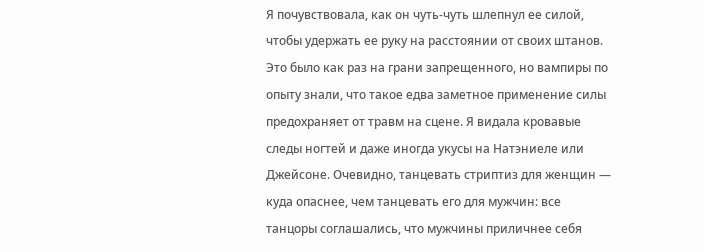Я почувствовала, как он чуть-чуть шлепнул ее силой, чтобы удержать ее руку на расстоянии от своих штанов. Это было как раз на грани запрещенного, но вампиры по опыту знали, что такое едва заметное применение силы предохраняет от травм на сцене. Я видала кровавые следы ногтей и даже иногда укусы на Натэниеле или Джейсоне. Очевидно, танцевать стриптиз для женщин — куда опаснее, чем танцевать его для мужчин: все танцоры соглашались, что мужчины приличнее себя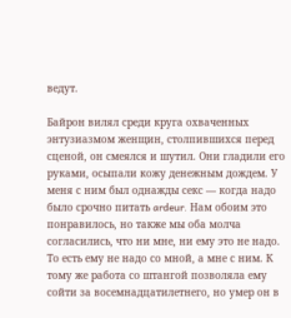ведут.

Байрон вилял среди круга охваченных энтузиазмом женщин, столпившихся перед сценой, он смеялся и шутил. Они гладили его руками, осыпали кожу денежным дождем. У меня с ним был однажды секс — когда надо было срочно питать ardeur. Нам обоим это понравилось, но также мы оба молча согласились, что ни мне, ни ему это не надо. То есть ему не надо со мной, а мне с ним. К тому же работа со штангой позволяла ему сойти за восемнадцатилетнего, но умер он в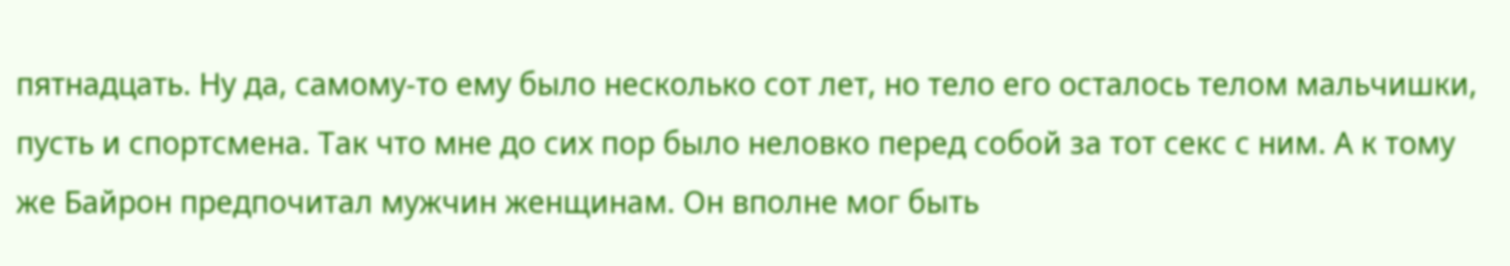пятнадцать. Ну да, самому-то ему было несколько сот лет, но тело его осталось телом мальчишки, пусть и спортсмена. Так что мне до сих пор было неловко перед собой за тот секс с ним. А к тому же Байрон предпочитал мужчин женщинам. Он вполне мог быть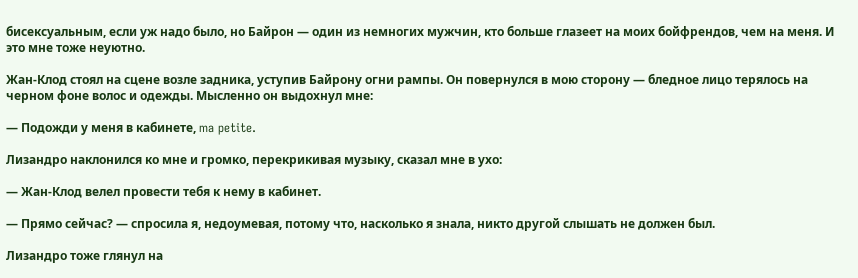бисексуальным, если уж надо было, но Байрон — один из немногих мужчин, кто больше глазеет на моих бойфрендов, чем на меня. И это мне тоже неуютно.

Жан-Клод стоял на сцене возле задника, уступив Байрону огни рампы. Он повернулся в мою сторону — бледное лицо терялось на черном фоне волос и одежды. Мысленно он выдохнул мне:

— Подожди у меня в кабинете, ma petite.

Лизандро наклонился ко мне и громко, перекрикивая музыку, сказал мне в ухо:

— Жан-Клод велел провести тебя к нему в кабинет.

— Прямо сейчас? — спросила я, недоумевая, потому что, насколько я знала, никто другой слышать не должен был.

Лизандро тоже глянул на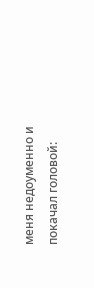меня недоуменно и покачал головой: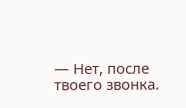— Нет, после твоего звонка.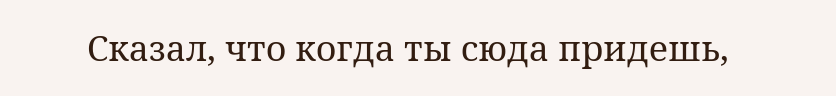Сказал, что когда ты сюда придешь,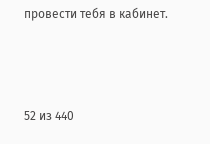провести тебя в кабинет.



52 из 440